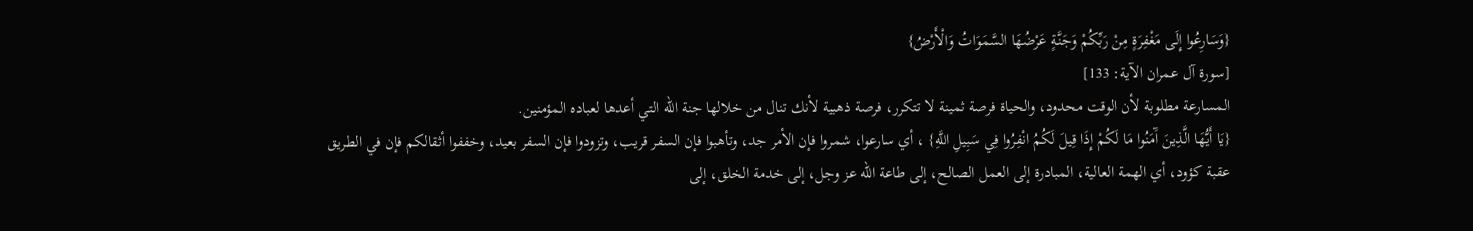{وَسَارِعُوا إِلَى مَغْفِرَةٍ مِنْ رَبِّكُمْ وَجَنَّةٍ عَرْضُهَا السَّمَوَاتُ وَالْأَرْضُ}
[سورة آل عمران الآية: 133]
المسارعة مطلوبة لأن الوقت محدود، والحياة فرصة ثمينة لا تتكرر، فرصة ذهبية لأنك تنال من خلالها جنة الله التي أعدها لعباده المؤمنين.
{يَا أَيُّهَا الَّذِينَ آَمَنُوا مَا لَكُمْ إِذَا قِيلَ لَكُمُ انْفِرُوا فِي سَبِيلِ اللَّهِ} ، أي سارعوا، شمروا فإن الأمر جد، وتأهبوا فإن السفر قريب، وتزودوا فإن السفر بعيد، وخففوا أثقالكم فإن في الطريق عقبة كؤود، أي الهمة العالية، المبادرة إلى العمل الصالح، إلى طاعة الله عز وجل، إلى خدمة الخلق، إلى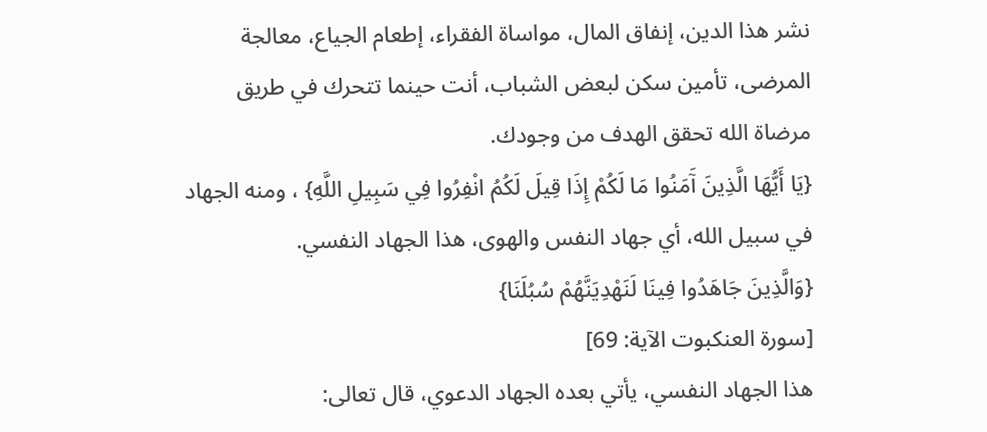نشر هذا الدين، إنفاق المال، مواساة الفقراء، إطعام الجياع، معالجة المرضى، تأمين سكن لبعض الشباب، أنت حينما تتحرك في طريق مرضاة الله تحقق الهدف من وجودك.
{يَا أَيُّهَا الَّذِينَ آَمَنُوا مَا لَكُمْ إِذَا قِيلَ لَكُمُ انْفِرُوا فِي سَبِيلِ اللَّهِ} ، ومنه الجهاد في سبيل الله، أي جهاد النفس والهوى، هذا الجهاد النفسي.
{وَالَّذِينَ جَاهَدُوا فِينَا لَنَهْدِيَنَّهُمْ سُبُلَنَا}
[سورة العنكبوت الآية: 69]
هذا الجهاد النفسي، يأتي بعده الجهاد الدعوي، قال تعالى: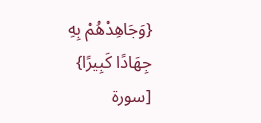{وَجَاهِدْهُمْ بِهِ جِهَادًا كَبِيرًا}
[سورة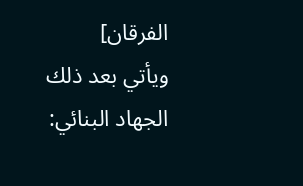الفرقان]
ويأتي بعد ذلك الجهاد البنائي: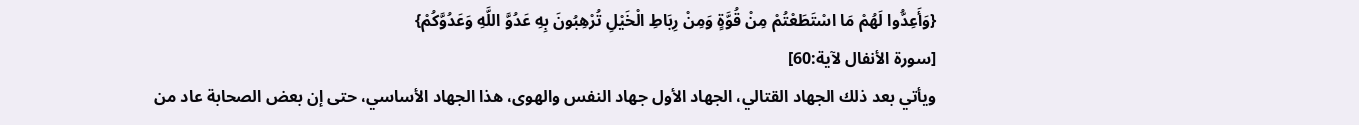{وَأَعِدُّوا لَهُمْ مَا اسْتَطَعْتُمْ مِنْ قُوَّةٍ وَمِنْ رِبَاطِ الْخَيْلِ تُرْهِبُونَ بِهِ عَدُوَّ اللَّهِ وَعَدُوَّكُمْ}
[سورة الأنفال لآية:60]
ويأتي بعد ذلك الجهاد القتالي، الجهاد الأول جهاد النفس والهوى، هذا الجهاد الأساسي، حتى إن بعض الصحابة عاد من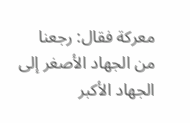معركة فقال: رجعنا من الجهاد الأصغر إلى الجهاد الأكبر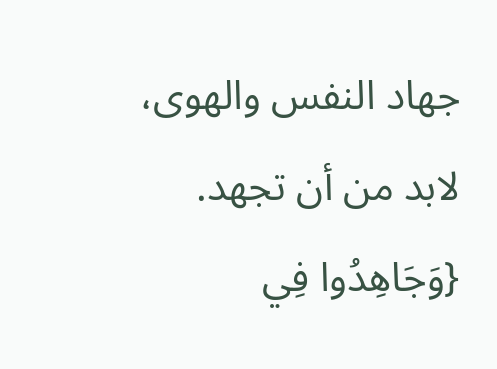جهاد النفس والهوى، لابد من أن تجهد.
{وَجَاهِدُوا فِي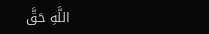اللَّهِ حَقَّ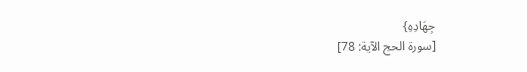جِهَادِهِ}
[سورة الحج الآية: 78]